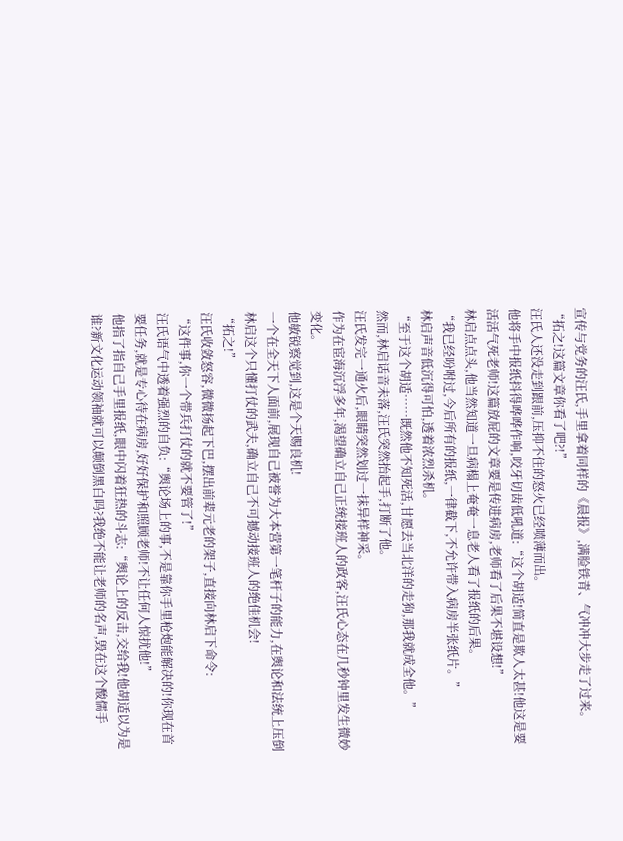宣传与党务的汪氏,手里拿着同样的《晨报》,满脸铁青、气冲冲大步走了过来。
“拓之!这篇文章你看了吧?!”
汪氏人还没走到跟前,压抑不住的怒火已经喷薄而出。
他将手中报纸抖得哗哗作响,咬牙切齿低吼道:“这个胡适!简直是欺人太甚!他这是要活活气死老师!这篇放屁的文章要是传进病房,老师看了后果不堪设想!”
林启点点头,他当然知道一旦病榻上奄奄一息老人看了报纸的后果。
“我已经吩咐过,今后所有的报纸,一律截下,不允许带入病房半张纸片。”
林启声音低沉得可怕,透着浓烈杀机。
“至于这个胡适……既然他不知死活,甘愿去当北洋的走狗,那我就成全他。”
然而,林启话音未落,汪氏突然抬起手,打断了他。
汪氏发完一通火后,眼睛突然划过一抹异样神采。
作为在宦海沉浮多年,渴望确立自己正统接班人的政客,汪氏心态在几秒钟里发生微妙变化。
他敏锐察觉到,这是个天赐良机!
一个在全天下人面前,展现自己被誉为大本营第一笔杆子的能力,在舆论和法统上压倒林启这个只懂打仗的武夫,确立自己不可撼动接班人的绝佳机会!
“拓之!”
汪氏收敛怒容,微微扬起下巴,摆出前辈元老的架子,直接向林启下命令:
“这件事,你一个带兵打仗的就不要管了!”
汪氏语气中透着强烈的自负:“舆论场上的事,不是靠你手里枪炮能解决的!你现在首要任务,就是专心待在病房,好好保护和照顾老师!不让任何人惊扰他!”
他指了指自己手里报纸,眼中闪着狂热的斗志:“舆论上的反击,交给我!他胡适以为是谁?新文化运动领袖就可以颠倒黑白吗?我绝不能让老师的名声,毁在这个酸儒手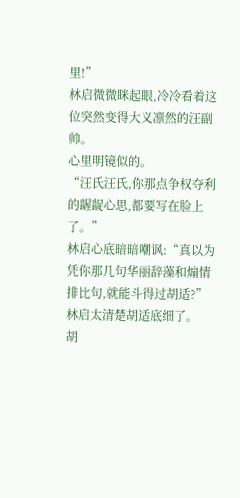里!”
林启微微眯起眼,冷冷看着这位突然变得大义凛然的汪副帅。
心里明镜似的。
“汪氏汪氏,你那点争权夺利的龌龊心思,都要写在脸上了。”
林启心底暗暗嘲讽:“真以为凭你那几句华丽辞藻和煽情排比句,就能斗得过胡适?”
林启太清楚胡适底细了。
胡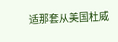适那套从美国杜威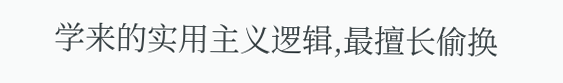学来的实用主义逻辑,最擅长偷换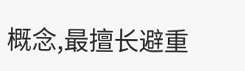概念,最擅长避重